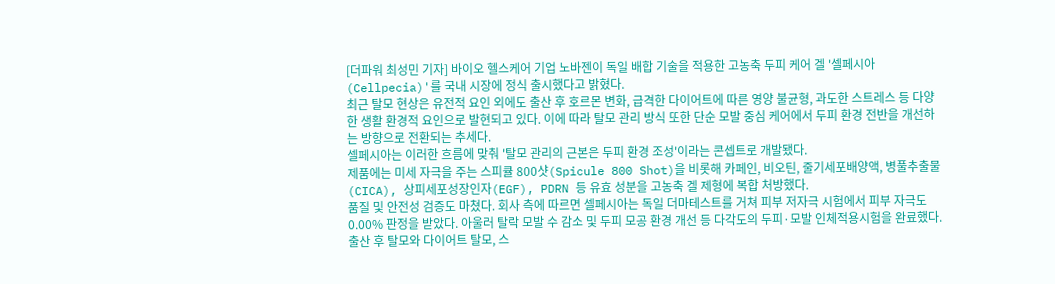[더파워 최성민 기자] 바이오 헬스케어 기업 노바젠이 독일 배합 기술을 적용한 고농축 두피 케어 겔 '셀페시아(Cellpecia)'를 국내 시장에 정식 출시했다고 밝혔다.
최근 탈모 현상은 유전적 요인 외에도 출산 후 호르몬 변화, 급격한 다이어트에 따른 영양 불균형, 과도한 스트레스 등 다양한 생활 환경적 요인으로 발현되고 있다. 이에 따라 탈모 관리 방식 또한 단순 모발 중심 케어에서 두피 환경 전반을 개선하는 방향으로 전환되는 추세다.
셀페시아는 이러한 흐름에 맞춰 '탈모 관리의 근본은 두피 환경 조성'이라는 콘셉트로 개발됐다.
제품에는 미세 자극을 주는 스피큘 800샷(Spicule 800 Shot)을 비롯해 카페인, 비오틴, 줄기세포배양액, 병풀추출물(CICA), 상피세포성장인자(EGF), PDRN 등 유효 성분을 고농축 겔 제형에 복합 처방했다.
품질 및 안전성 검증도 마쳤다. 회사 측에 따르면 셀페시아는 독일 더마테스트를 거쳐 피부 저자극 시험에서 피부 자극도 0.00% 판정을 받았다. 아울러 탈락 모발 수 감소 및 두피 모공 환경 개선 등 다각도의 두피·모발 인체적용시험을 완료했다.
출산 후 탈모와 다이어트 탈모, 스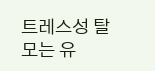트레스성 탈모는 유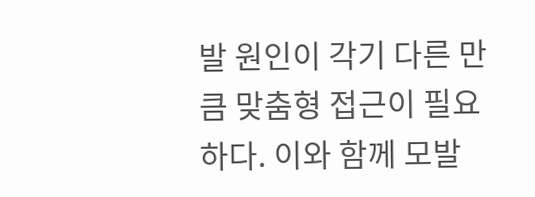발 원인이 각기 다른 만큼 맞춤형 접근이 필요하다. 이와 함께 모발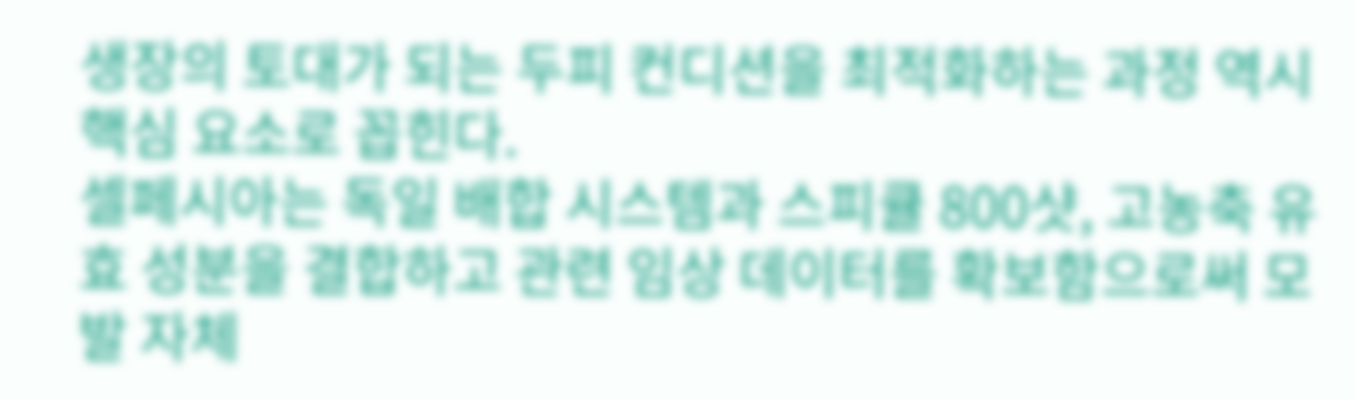생장의 토대가 되는 두피 컨디션을 최적화하는 과정 역시 핵심 요소로 꼽힌다.
셀페시아는 독일 배합 시스템과 스피큘 800샷, 고농축 유효 성분을 결합하고 관련 임상 데이터를 확보함으로써 모발 자체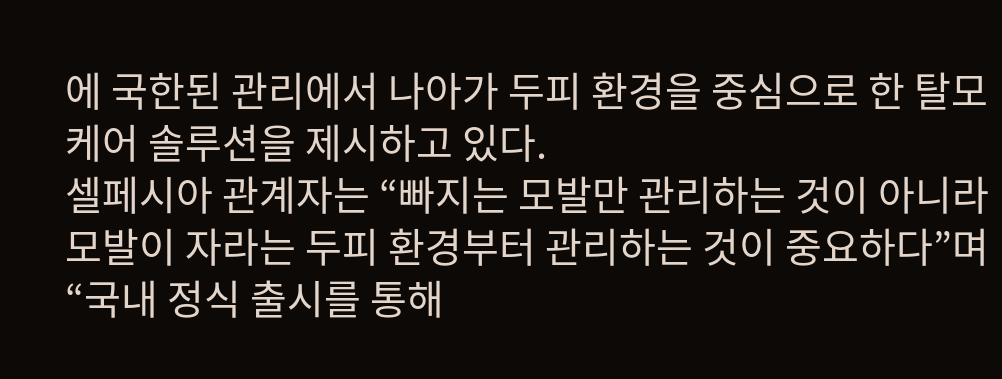에 국한된 관리에서 나아가 두피 환경을 중심으로 한 탈모 케어 솔루션을 제시하고 있다.
셀페시아 관계자는 “빠지는 모발만 관리하는 것이 아니라 모발이 자라는 두피 환경부터 관리하는 것이 중요하다”며 “국내 정식 출시를 통해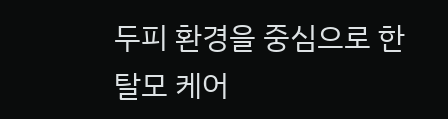두피 환경을 중심으로 한 탈모 케어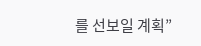를 선보일 계획”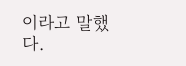이라고 말했다.